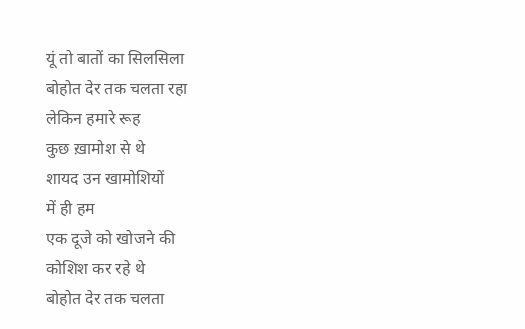यूं तो बातों का सिलसिला
बोहोत देर तक चलता रहा
लेकिन हमारे रूह
कुछ ख़ामोश से थे
शायद उन खामोशियों
में ही हम
एक दूजे को खोजने की
कोशिश कर रहे थे
बोहोत देर तक चलता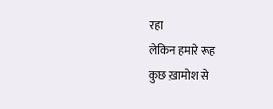रहा
लेकिन हमारे रूह
कुछ ख़ामोश से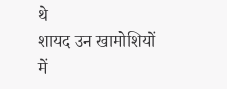थे
शायद उन खामोशियों
में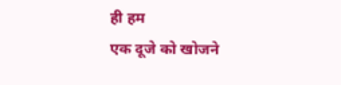ही हम
एक दूजे को खोजने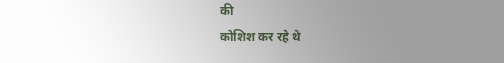की
कोशिश कर रहे थे